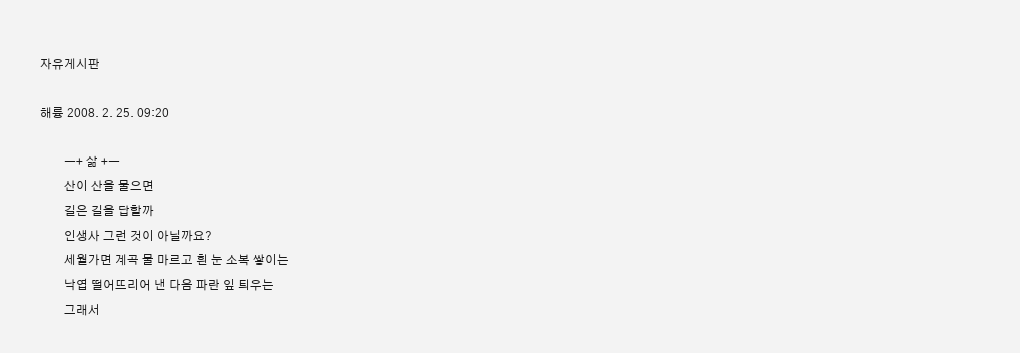자유게시판

해륭 2008. 2. 25. 09:20

        ㅡ+ 삶 +ㅡ
        산이 산을 물으면
        길은 길을 답할까
        인생사 그런 것이 아닐까요?
        세월가면 계곡 물 마르고 흰 눈 소복 쌓이는
        낙엽 떨어뜨리어 낸 다음 파란 잎 틔우는
        그래서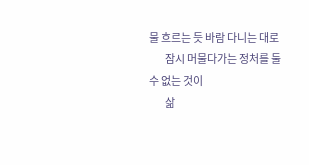물 흐르는 듯 바람 다니는 대로
        잠시 머물다가는 정처를 둘 수 없는 것이
        삶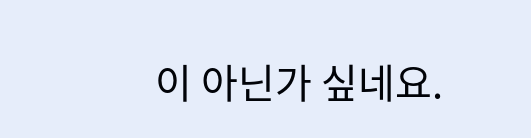이 아닌가 싶네요.